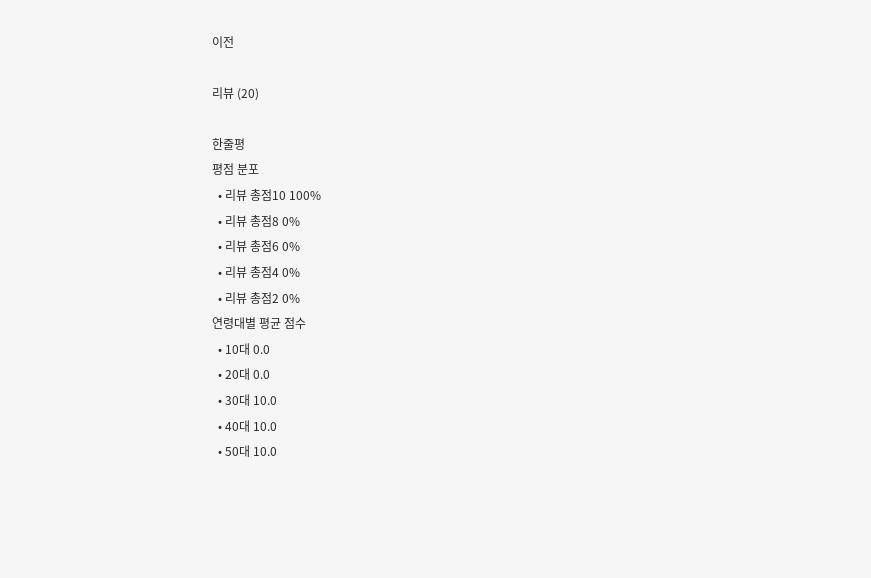이전

리뷰 (20)

한줄평
평점 분포
  • 리뷰 총점10 100%
  • 리뷰 총점8 0%
  • 리뷰 총점6 0%
  • 리뷰 총점4 0%
  • 리뷰 총점2 0%
연령대별 평균 점수
  • 10대 0.0
  • 20대 0.0
  • 30대 10.0
  • 40대 10.0
  • 50대 10.0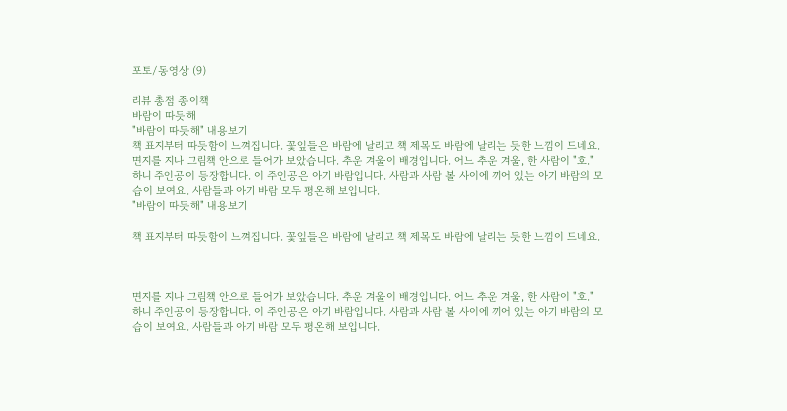포토/동영상 (9)

리뷰 총점 종이책
바람이 따듯해
"바람이 따듯해" 내용보기
책 표지부터 따듯함이 느껴집니다. 꽃잎들은 바람에 날리고 책 제목도 바람에 날리는 듯한 느낌이 드네요.   면지를 지나 그림책 안으로 들어가 보았습니다. 추운 겨울이 배경입니다. 어느 추운 겨울, 한 사람이 "호." 하니 주인공이 등장합니다. 이 주인공은 아기 바람입니다. 사람과 사람 볼 사이에 끼어 있는 아기 바람의 모습이 보여요. 사람들과 아기 바람 모두 평온해 보입니다.
"바람이 따듯해" 내용보기

책 표지부터 따듯함이 느껴집니다. 꽃잎들은 바람에 날리고 책 제목도 바람에 날리는 듯한 느낌이 드네요.



면지를 지나 그림책 안으로 들어가 보았습니다. 추운 겨울이 배경입니다. 어느 추운 겨울, 한 사람이 "호." 하니 주인공이 등장합니다. 이 주인공은 아기 바람입니다. 사람과 사람 볼 사이에 끼어 있는 아기 바람의 모습이 보여요. 사람들과 아기 바람 모두 평온해 보입니다.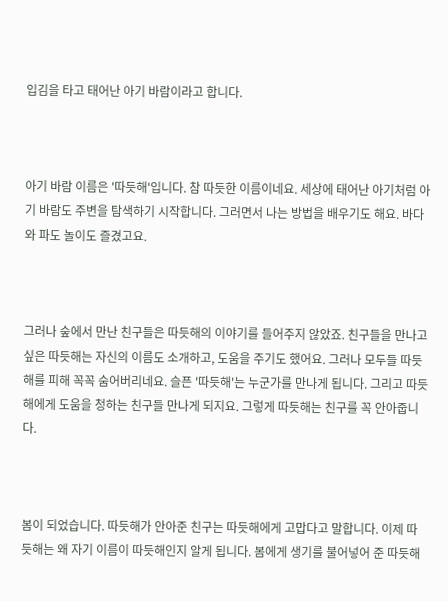입김을 타고 태어난 아기 바람이라고 합니다.



아기 바람 이름은 '따듯해'입니다. 참 따듯한 이름이네요. 세상에 태어난 아기처럼 아기 바람도 주변을 탐색하기 시작합니다. 그러면서 나는 방법을 배우기도 해요. 바다와 파도 놀이도 즐겼고요.



그러나 숲에서 만난 친구들은 따듯해의 이야기를 들어주지 않았죠. 친구들을 만나고 싶은 따듯해는 자신의 이름도 소개하고, 도움을 주기도 했어요. 그러나 모두들 따듯해를 피해 꼭꼭 숨어버리네요. 슬픈 '따듯해'는 누군가를 만나게 됩니다. 그리고 따듯해에게 도움을 청하는 친구들 만나게 되지요. 그렇게 따듯해는 친구를 꼭 안아줍니다.



봄이 되었습니다. 따듯해가 안아준 친구는 따듯해에게 고맙다고 말합니다. 이제 따듯해는 왜 자기 이름이 따듯해인지 알게 됩니다. 봄에게 생기를 불어넣어 준 따듯해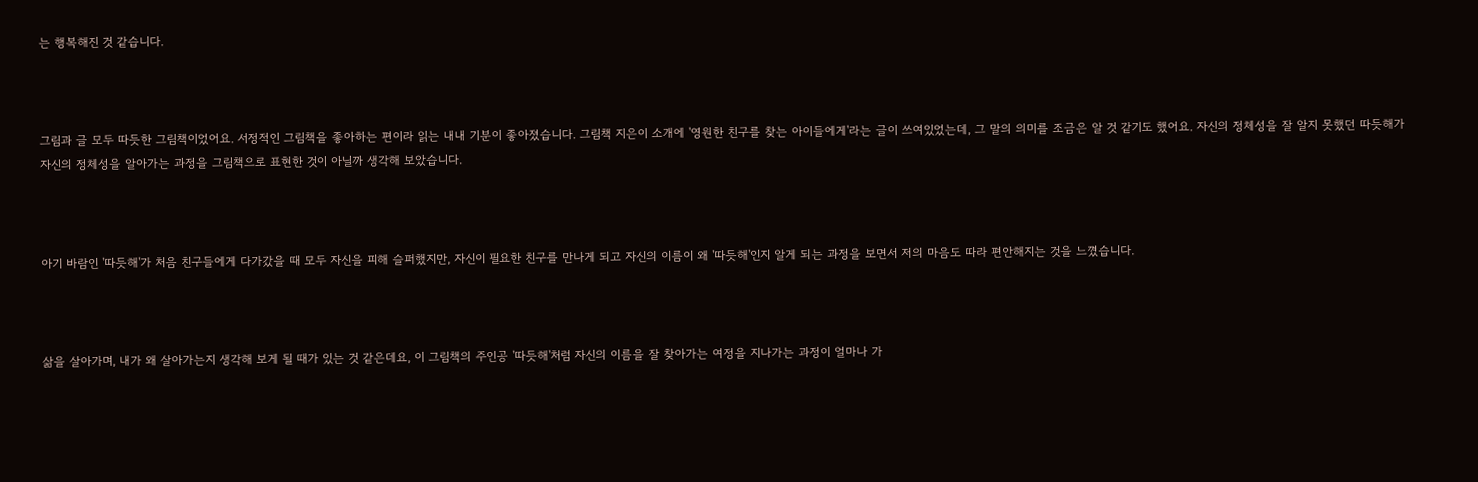는 행복해진 것 같습니다.



그림과 글 모두 따듯한 그림책이었어요. 서정적인 그림책을 좋아하는 편이라 읽는 내내 기분이 좋아졌습니다. 그림책 지은이 소개에 '영원한 친구를 찾는 아이들에게'라는 글이 쓰여있었는데, 그 말의 의미를 조금은 알 것 같기도 했어요. 자신의 정체성을 잘 알지 못했던 따듯해가 자신의 정체성을 알아가는 과정을 그림책으로 표현한 것이 아닐까 생각해 보았습니다.



아기 바람인 '따듯해'가 처음 친구들에게 다가갔을 때 모두 자신을 피해 슬퍼했지만, 자신이 필요한 친구를 만나게 되고 자신의 이름이 왜 '따듯해'인지 알게 되는 과정을 보면서 저의 마음도 따라 편안해지는 것을 느꼈습니다.



삶을 살아가며, 내가 왜 살아가는지 생각해 보게 될 때가 있는 것 같은데요, 이 그림책의 주인공 '따듯해'처럼 자신의 이름을 잘 찾아가는 여정을 지나가는 과정이 얼마나 가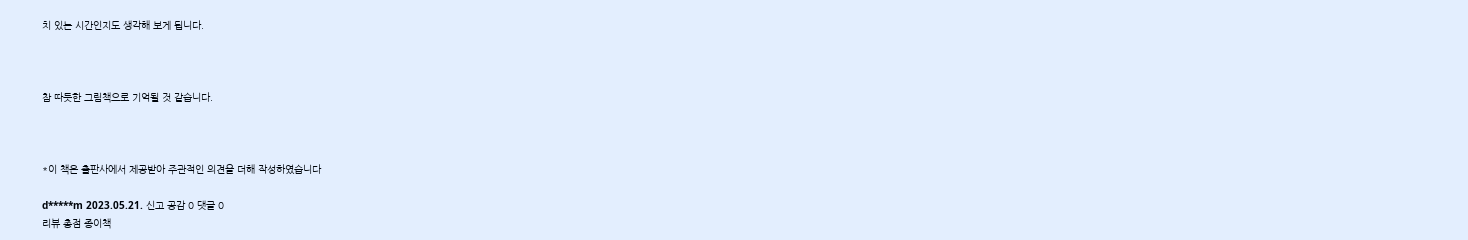치 있는 시간인지도 생각해 보게 됩니다.



참 따듯한 그림책으로 기억될 것 같습니다.



*이 책은 출판사에서 제공받아 주관적인 의견을 더해 작성하였습니다

d*****m 2023.05.21. 신고 공감 0 댓글 0
리뷰 총점 종이책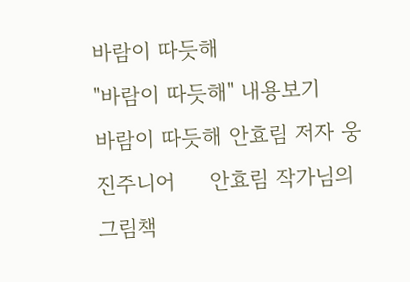바람이 따듯해
"바람이 따듯해" 내용보기
바람이 따듯해 안효림 저자 웅진주니어     안효림 작가님의 그림책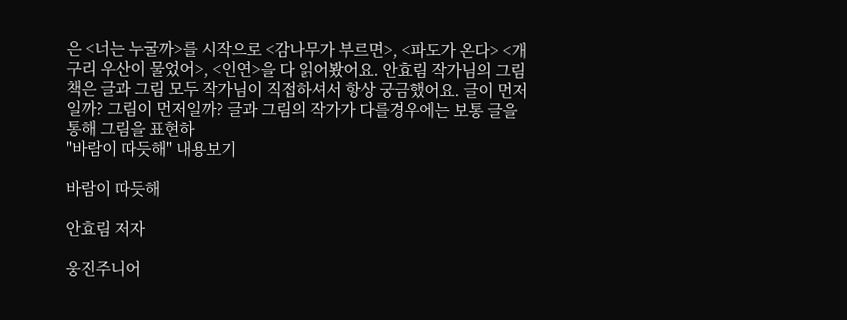은 <너는 누굴까>를 시작으로 <감나무가 부르면>, <파도가 온다> <개구리 우산이 물었어>, <인연>을 다 읽어봤어요. 안효림 작가님의 그림책은 글과 그림 모두 작가님이 직접하셔서 항상 궁금했어요. 글이 먼저일까? 그림이 먼저일까? 글과 그림의 작가가 다를경우에는 보통 글을 통해 그림을 표현하
"바람이 따듯해" 내용보기

바람이 따듯해

안효림 저자

웅진주니어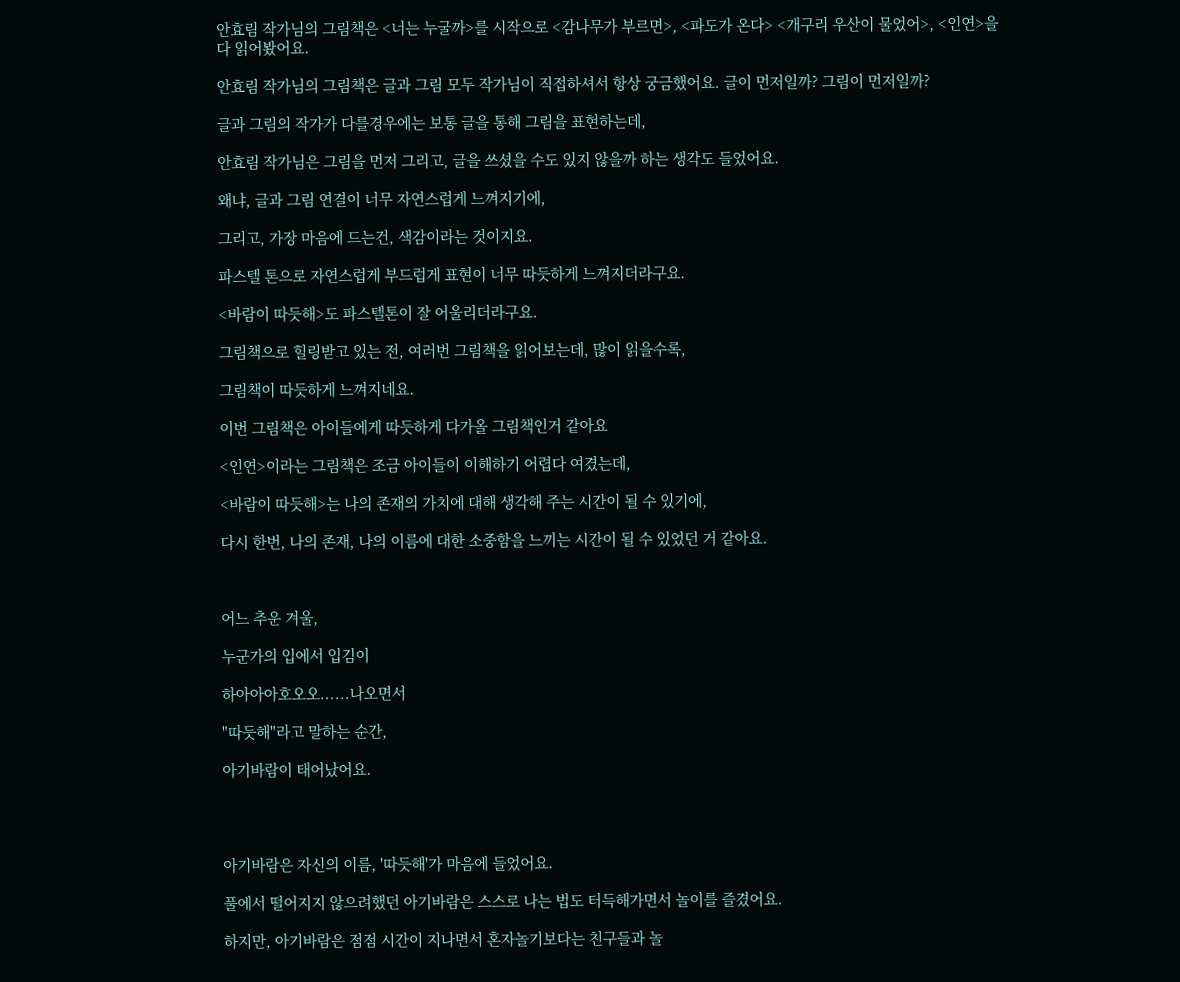안효림 작가님의 그림책은 <너는 누굴까>를 시작으로 <감나무가 부르면>, <파도가 온다> <개구리 우산이 물었어>, <인연>을 다 읽어봤어요.

안효림 작가님의 그림책은 글과 그림 모두 작가님이 직접하셔서 항상 궁금했어요. 글이 먼저일까? 그림이 먼저일까?

글과 그림의 작가가 다를경우에는 보통 글을 통해 그림을 표현하는데,

안효림 작가님은 그림을 먼저 그리고, 글을 쓰셨을 수도 있지 않을까 하는 생각도 들었어요.

왜냐, 글과 그림 연결이 너무 자연스럽게 느껴지기에,

그리고, 가장 마음에 드는건, 색감이라는 것이지요.

파스텔 톤으로 자연스럽게 부드럽게 표현이 너무 따듯하게 느껴지더라구요.

<바람이 따듯해>도 파스텔톤이 잘 어울리더라구요.

그림책으로 힐링받고 있는 전, 여러번 그림책을 읽어보는데, 많이 읽을수록,

그림책이 따듯하게 느껴지네요.

이번 그림책은 아이들에게 따듯하게 다가올 그림책인거 같아요

<인연>이라는 그림책은 조금 아이들이 이해하기 어렵다 여겼는데,

<바람이 따듯해>는 나의 존재의 가치에 대해 생각해 주는 시간이 될 수 있기에,

다시 한번, 나의 존재, 나의 이름에 대한 소중함을 느끼는 시간이 될 수 있었던 거 같아요.



어느 추운 겨울,

누군가의 입에서 입김이

하아아아호오오......나오면서

"따듯해"라고 말하는 순간,

아기바람이 태어났어요.




아기바람은 자신의 이름, '따듯해'가 마음에 들었어요.

풀에서 떨어지지 않으려했던 아기바람은 스스로 나는 법도 터득해가면서 놀이를 즐겼어요.

하지만, 아기바람은 점점 시간이 지나면서 혼자놀기보다는 친구들과 놀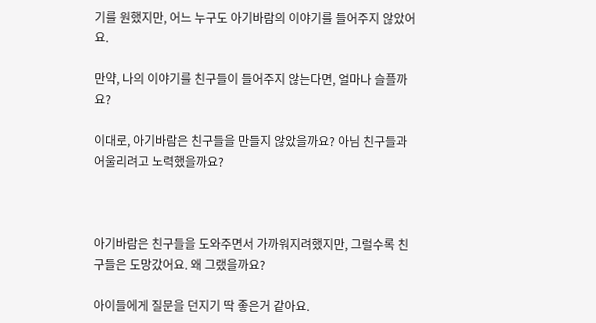기를 원했지만, 어느 누구도 아기바람의 이야기를 들어주지 않았어요.

만약, 나의 이야기를 친구들이 들어주지 않는다면, 얼마나 슬플까요?

이대로, 아기바람은 친구들을 만들지 않았을까요? 아님 친구들과 어울리려고 노력했을까요?



아기바람은 친구들을 도와주면서 가까워지려했지만, 그럴수록 친구들은 도망갔어요. 왜 그랬을까요?

아이들에게 질문을 던지기 딱 좋은거 같아요.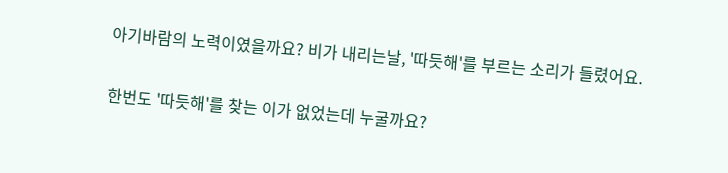아기바람의 노력이였을까요? 비가 내리는날, '따듯해'를 부르는 소리가 들렸어요.

한번도 '따듯해'를 찾는 이가 없었는데 누굴까요?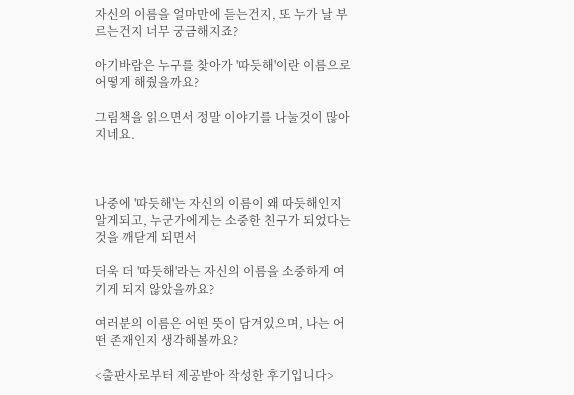자신의 이름을 얼마만에 듣는건지, 또 누가 날 부르는건지 너무 궁금해지죠?

아기바람은 누구를 찾아가 '따듯해'이란 이름으로 어떻게 해줬을까요?

그림책을 읽으면서 정말 이야기를 나눌것이 많아 지네요.



나중에 '따듯해'는 자신의 이름이 왜 따듯해인지 알게되고, 누군가에게는 소중한 친구가 되었다는 것을 깨닫게 되면서

더욱 더 '따듯해'라는 자신의 이름을 소중하게 여기게 되지 않았을까요?

여러분의 이름은 어떤 뜻이 담겨있으며, 나는 어떤 존재인지 생각해볼까요?

<출판사로부터 제공받아 작성한 후기입니다>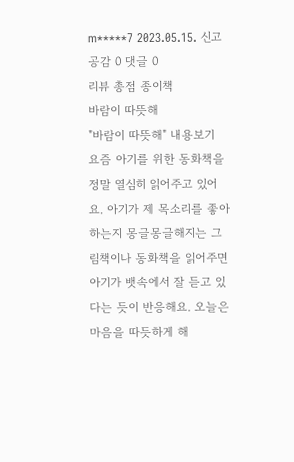m*****7 2023.05.15. 신고 공감 0 댓글 0
리뷰 총점 종이책
바람이 따뜻해
"바람이 따뜻해" 내용보기
요즘 아기를 위한 동화책을 정말 열심히 읽어주고 있어요. 아기가 제 목소리를 좋아하는지 몽글몽글해지는 그림책이나 동화책을 읽어주면 아기가 뱃속에서 잘 듣고 있다는 듯이 반응해요. 오늘은 마음을 따듯하게 해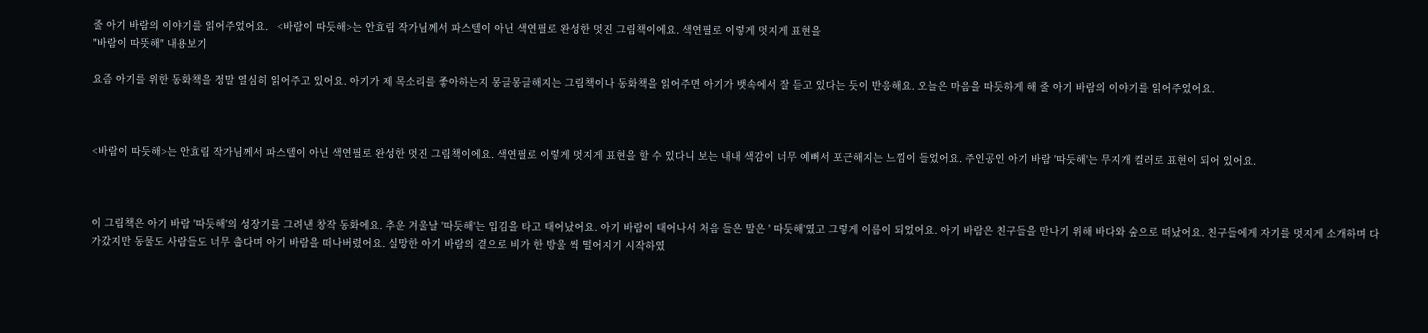줄 아기 바람의 이야기를 읽어주었어요.   <바람이 따듯해>는 안효림 작가님께서 파스텔이 아닌 색연필로 완성한 멋진 그림책이에요. 색연필로 이렇게 멋지게 표현을
"바람이 따뜻해" 내용보기

요즘 아기를 위한 동화책을 정말 열심히 읽어주고 있어요. 아기가 제 목소리를 좋아하는지 몽글몽글해지는 그림책이나 동화책을 읽어주면 아기가 뱃속에서 잘 듣고 있다는 듯이 반응해요. 오늘은 마음을 따듯하게 해 줄 아기 바람의 이야기를 읽어주었어요.



<바람이 따듯해>는 안효림 작가님께서 파스텔이 아닌 색연필로 완성한 멋진 그림책이에요. 색연필로 이렇게 멋지게 표현을 할 수 있다니 보는 내내 색감이 너무 예뻐서 포근해지는 느낌이 들었어요. 주인공인 아기 바람 '따듯해'는 무지개 컬러로 표현이 되어 있어요.



이 그림책은 아기 바람 '따듯해'의 성장기를 그려낸 창작 동화에요. 추운 겨울날 '따듯해'는 입김을 타고 태어났어요. 아기 바람이 태어나서 처음 들은 말은 ' 따듯해'였고 그렇게 이름이 되었어요. 아기 바람은 친구들을 만나기 위해 바다와 숲으로 떠났어요. 친구들에게 자기를 멋지게 소개하며 다가갔지만 동물도 사람들도 너무 춥다며 아기 바람을 떠나버렸어요. 실망한 아기 바람의 곁으로 비가 한 방울 씩 떨어지기 시작하였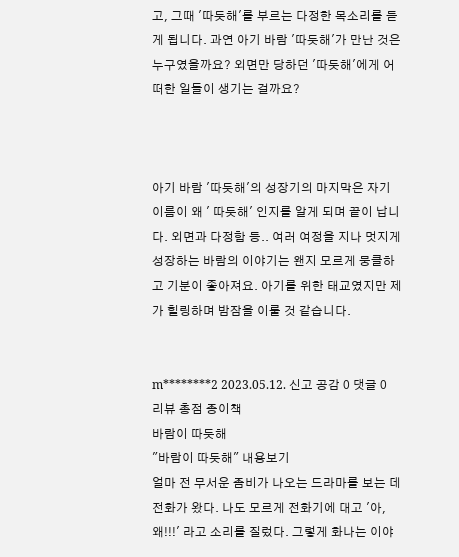고, 그때 '따듯해'를 부르는 다정한 목소리를 듣게 됩니다. 과연 아기 바람 '따듯해'가 만난 것은 누구였을까요? 외면만 당하던 '따듯해'에게 어떠한 일들이 생기는 걸까요?



아기 바람 '따듯해'의 성장기의 마지막은 자기 이름이 왜 ' 따듯해' 인지를 알게 되며 끝이 납니다. 외면과 다정함 등.. 여러 여정을 지나 멋지게 성장하는 바람의 이야기는 왠지 모르게 뭉클하고 기분이 좋아져요. 아기를 위한 태교였지만 제가 힐링하며 밤잠을 이룰 것 같습니다.


m********2 2023.05.12. 신고 공감 0 댓글 0
리뷰 총점 종이책
바람이 따듯해
"바람이 따듯해" 내용보기
얼마 전 무서운 좀비가 나오는 드라마를 보는 데 전화가 왔다. 나도 모르게 전화기에 대고 '아, 왜!!!' 라고 소리를 질렀다. 그렇게 화나는 이야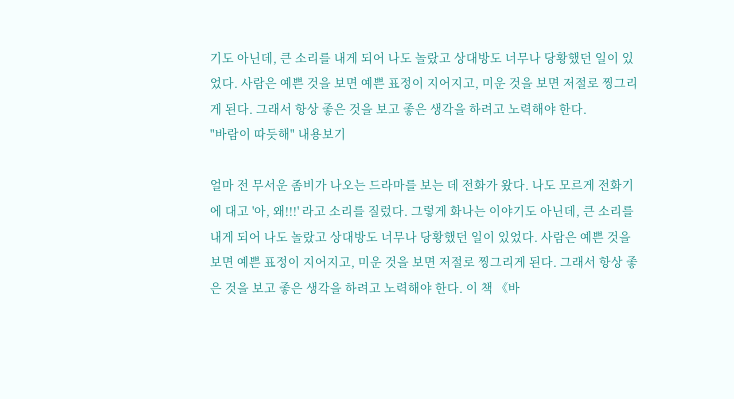기도 아닌데, 큰 소리를 내게 되어 나도 놀랐고 상대방도 너무나 당황했던 일이 있었다. 사람은 예쁜 것을 보면 예쁜 표정이 지어지고, 미운 것을 보면 저절로 찡그리게 된다. 그래서 항상 좋은 것을 보고 좋은 생각을 하려고 노력해야 한다.
"바람이 따듯해" 내용보기

얼마 전 무서운 좀비가 나오는 드라마를 보는 데 전화가 왔다. 나도 모르게 전화기에 대고 '아, 왜!!!' 라고 소리를 질렀다. 그렇게 화나는 이야기도 아닌데, 큰 소리를 내게 되어 나도 놀랐고 상대방도 너무나 당황했던 일이 있었다. 사람은 예쁜 것을 보면 예쁜 표정이 지어지고, 미운 것을 보면 저절로 찡그리게 된다. 그래서 항상 좋은 것을 보고 좋은 생각을 하려고 노력해야 한다. 이 책 《바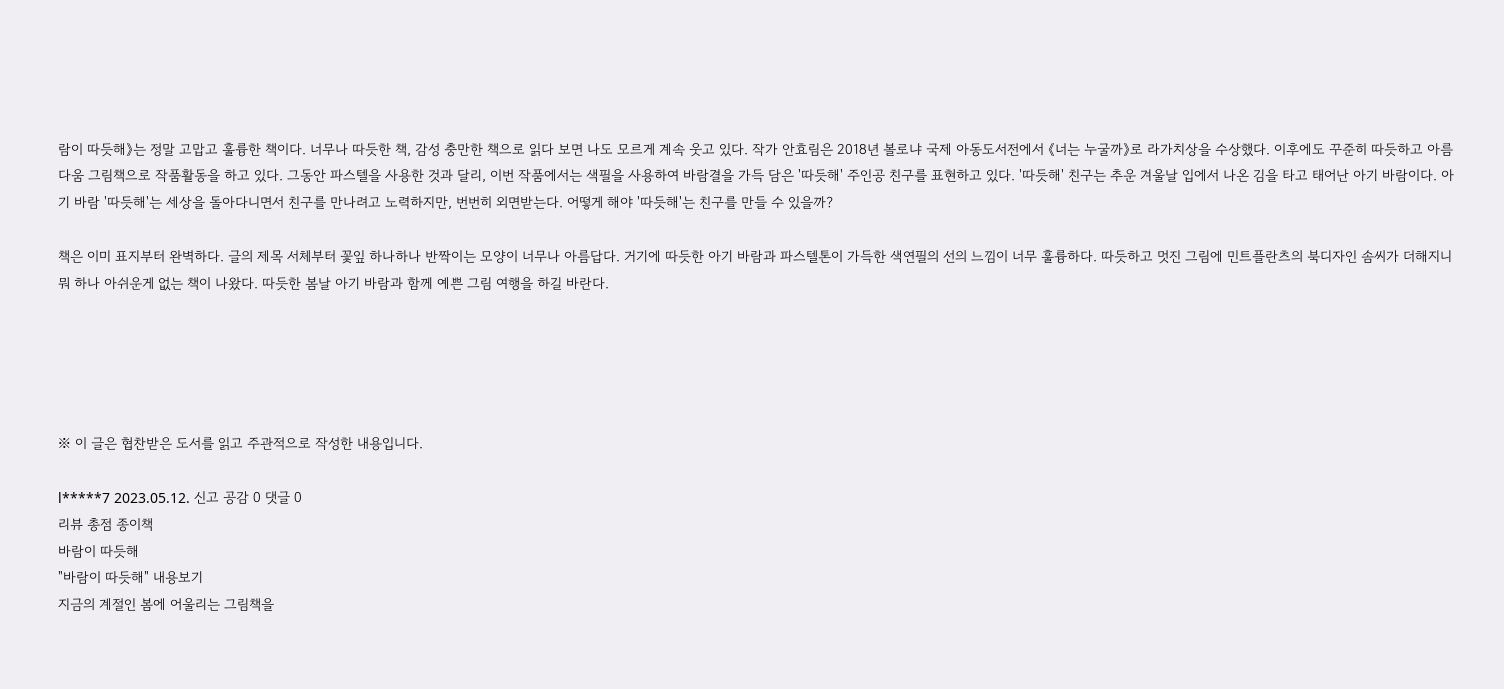람이 따듯해》는 정말 고맙고 훌륭한 책이다. 너무나 따듯한 책, 감성 충만한 책으로 읽다 보면 나도 모르게 계속 웃고 있다. 작가 안효림은 2018년 볼로냐 국제 아동도서전에서 《너는 누굴까》로 라가치상을 수상했다. 이후에도 꾸준히 따듯하고 아름다움 그림책으로 작품활동을 하고 있다. 그동안 파스텔을 사용한 것과 달리, 이번 작품에서는 색필을 사용하여 바람결을 가득 담은 '따듯해' 주인공 친구를 표현하고 있다. '따듯해' 친구는 추운 겨울날 입에서 나온 김을 타고 태어난 아기 바람이다. 아기 바람 '따듯해'는 세상을 돌아다니면서 친구를 만나려고 노력하지만, 번번히 외면받는다. 어떻게 해야 '따듯해'는 친구를 만들 수 있을까?

책은 이미 표지부터 완벽하다. 글의 제목 서체부터 꽃잎 하나하나 반짝이는 모양이 너무나 아름답다. 거기에 따듯한 아기 바람과 파스텔톤이 가득한 색연필의 선의 느낌이 너무 훌륭하다. 따듯하고 멋진 그림에 민트플란츠의 북디자인 솜씨가 더해지니 뭐 하나 아쉬운게 없는 책이 나왔다. 따듯한 봄날 아기 바람과 함께 예쁜 그림 여행을 하길 바란다.





※ 이 글은 협찬받은 도서를 읽고 주관적으로 작성한 내용입니다.

l*****7 2023.05.12. 신고 공감 0 댓글 0
리뷰 총점 종이책
바람이 따듯해
"바람이 따듯해" 내용보기
지금의 계절인 봄에 어울리는 그림책을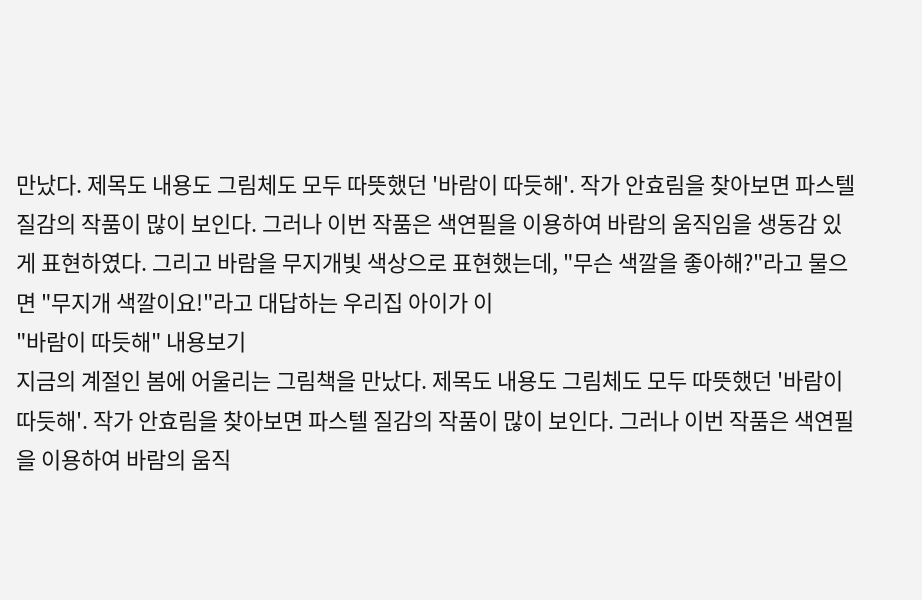만났다. 제목도 내용도 그림체도 모두 따뜻했던 '바람이 따듯해'. 작가 안효림을 찾아보면 파스텔 질감의 작품이 많이 보인다. 그러나 이번 작품은 색연필을 이용하여 바람의 움직임을 생동감 있게 표현하였다. 그리고 바람을 무지개빛 색상으로 표현했는데, "무슨 색깔을 좋아해?"라고 물으면 "무지개 색깔이요!"라고 대답하는 우리집 아이가 이
"바람이 따듯해" 내용보기
지금의 계절인 봄에 어울리는 그림책을 만났다. 제목도 내용도 그림체도 모두 따뜻했던 '바람이 따듯해'. 작가 안효림을 찾아보면 파스텔 질감의 작품이 많이 보인다. 그러나 이번 작품은 색연필을 이용하여 바람의 움직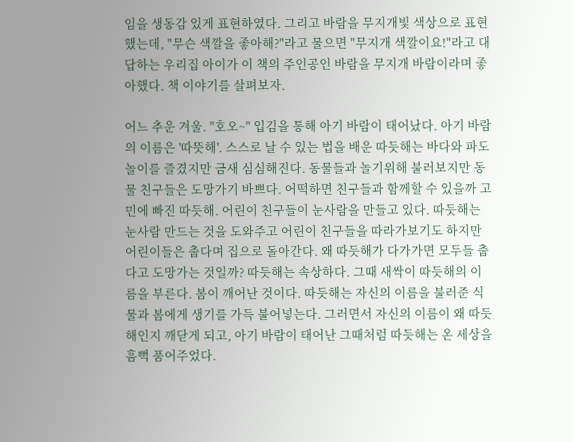임을 생동감 있게 표현하였다. 그리고 바람을 무지개빛 색상으로 표현했는데, "무슨 색깔을 좋아해?"라고 물으면 "무지개 색깔이요!"라고 대답하는 우리집 아이가 이 책의 주인공인 바람을 무지개 바람이라며 좋아했다. 책 이야기를 살펴보자.

어느 추운 겨울. "호오~" 입김을 통해 아기 바람이 태어났다. 아기 바람의 이름은 '따뜻해'. 스스로 날 수 있는 법을 배운 따듯해는 바다와 파도놀이를 즐겼지만 금새 심심해진다. 동물들과 놀기위해 불러보지만 동물 친구들은 도망가기 바쁘다. 어떡하면 친구들과 함께할 수 있을까 고민에 빠진 따듯해. 어린이 친구들이 눈사람을 만들고 있다. 따듯해는 눈사람 만드는 것을 도와주고 어린이 친구들을 따라가보기도 하지만 어린이들은 춥다며 집으로 돌아간다. 왜 따듯해가 다가가면 모두들 춥다고 도망가는 것일까? 따듯해는 속상하다. 그때 새싹이 따듯해의 이름을 부른다. 봄이 깨어난 것이다. 따듯해는 자신의 이름을 불러준 식물과 봄에게 생기를 가득 불어넣는다. 그러면서 자신의 이름이 왜 따듯해인지 깨닫게 되고, 아기 바람이 태어난 그때처럼 따듯해는 온 세상을 흠뻑 품어주었다.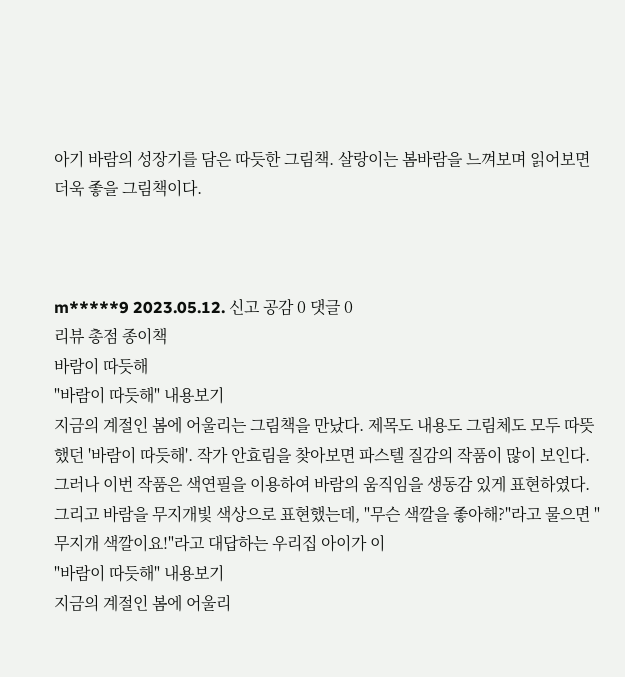아기 바람의 성장기를 담은 따듯한 그림책. 살랑이는 봄바람을 느껴보며 읽어보면 더욱 좋을 그림책이다.



m*****9 2023.05.12. 신고 공감 0 댓글 0
리뷰 총점 종이책
바람이 따듯해
"바람이 따듯해" 내용보기
지금의 계절인 봄에 어울리는 그림책을 만났다. 제목도 내용도 그림체도 모두 따뜻했던 '바람이 따듯해'. 작가 안효림을 찾아보면 파스텔 질감의 작품이 많이 보인다. 그러나 이번 작품은 색연필을 이용하여 바람의 움직임을 생동감 있게 표현하였다. 그리고 바람을 무지개빛 색상으로 표현했는데, "무슨 색깔을 좋아해?"라고 물으면 "무지개 색깔이요!"라고 대답하는 우리집 아이가 이
"바람이 따듯해" 내용보기
지금의 계절인 봄에 어울리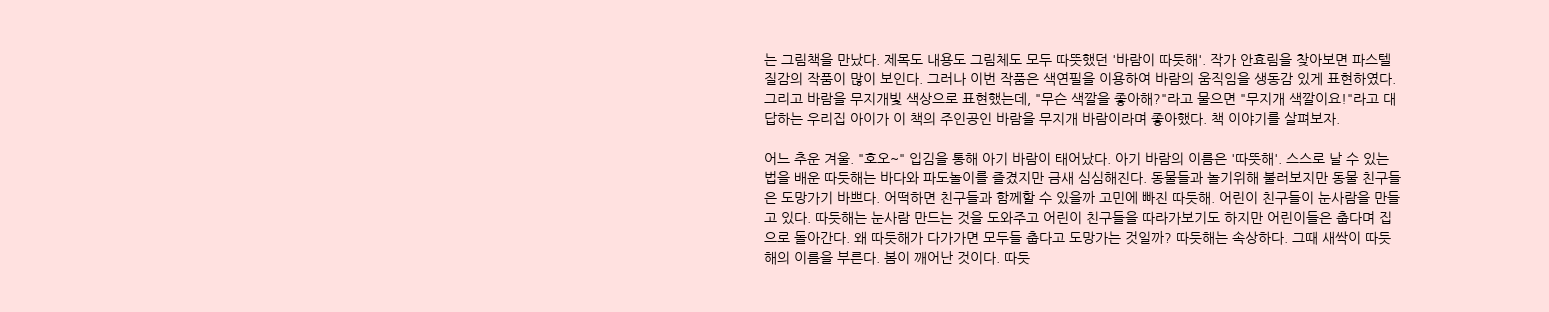는 그림책을 만났다. 제목도 내용도 그림체도 모두 따뜻했던 '바람이 따듯해'. 작가 안효림을 찾아보면 파스텔 질감의 작품이 많이 보인다. 그러나 이번 작품은 색연필을 이용하여 바람의 움직임을 생동감 있게 표현하였다. 그리고 바람을 무지개빛 색상으로 표현했는데, "무슨 색깔을 좋아해?"라고 물으면 "무지개 색깔이요!"라고 대답하는 우리집 아이가 이 책의 주인공인 바람을 무지개 바람이라며 좋아했다. 책 이야기를 살펴보자.

어느 추운 겨울. "호오~" 입김을 통해 아기 바람이 태어났다. 아기 바람의 이름은 '따뜻해'. 스스로 날 수 있는 법을 배운 따듯해는 바다와 파도놀이를 즐겼지만 금새 심심해진다. 동물들과 놀기위해 불러보지만 동물 친구들은 도망가기 바쁘다. 어떡하면 친구들과 함께할 수 있을까 고민에 빠진 따듯해. 어린이 친구들이 눈사람을 만들고 있다. 따듯해는 눈사람 만드는 것을 도와주고 어린이 친구들을 따라가보기도 하지만 어린이들은 춥다며 집으로 돌아간다. 왜 따듯해가 다가가면 모두들 춥다고 도망가는 것일까? 따듯해는 속상하다. 그때 새싹이 따듯해의 이름을 부른다. 봄이 깨어난 것이다. 따듯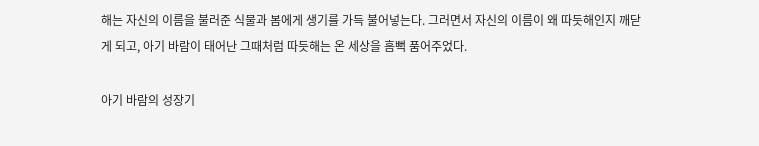해는 자신의 이름을 불러준 식물과 봄에게 생기를 가득 불어넣는다. 그러면서 자신의 이름이 왜 따듯해인지 깨닫게 되고, 아기 바람이 태어난 그때처럼 따듯해는 온 세상을 흠뻑 품어주었다.

아기 바람의 성장기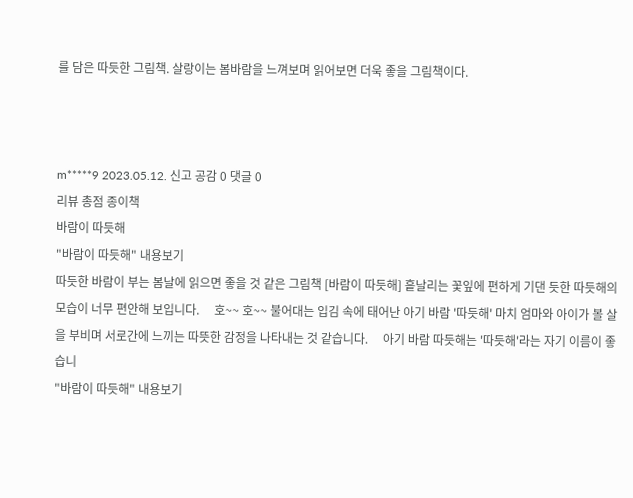를 담은 따듯한 그림책. 살랑이는 봄바람을 느껴보며 읽어보면 더욱 좋을 그림책이다.



m*****9 2023.05.12. 신고 공감 0 댓글 0
리뷰 총점 종이책
바람이 따듯해
"바람이 따듯해" 내용보기
따듯한 바람이 부는 봄날에 읽으면 좋을 것 같은 그림책 [바람이 따듯해] 흩날리는 꽃잎에 편하게 기댄 듯한 따듯해의 모습이 너무 편안해 보입니다.     호~~ 호~~ 불어대는 입김 속에 태어난 아기 바람 '따듯해' 마치 엄마와 아이가 볼 살을 부비며 서로간에 느끼는 따뜻한 감정을 나타내는 것 같습니다.     아기 바람 따듯해는 '따듯해'라는 자기 이름이 좋습니
"바람이 따듯해" 내용보기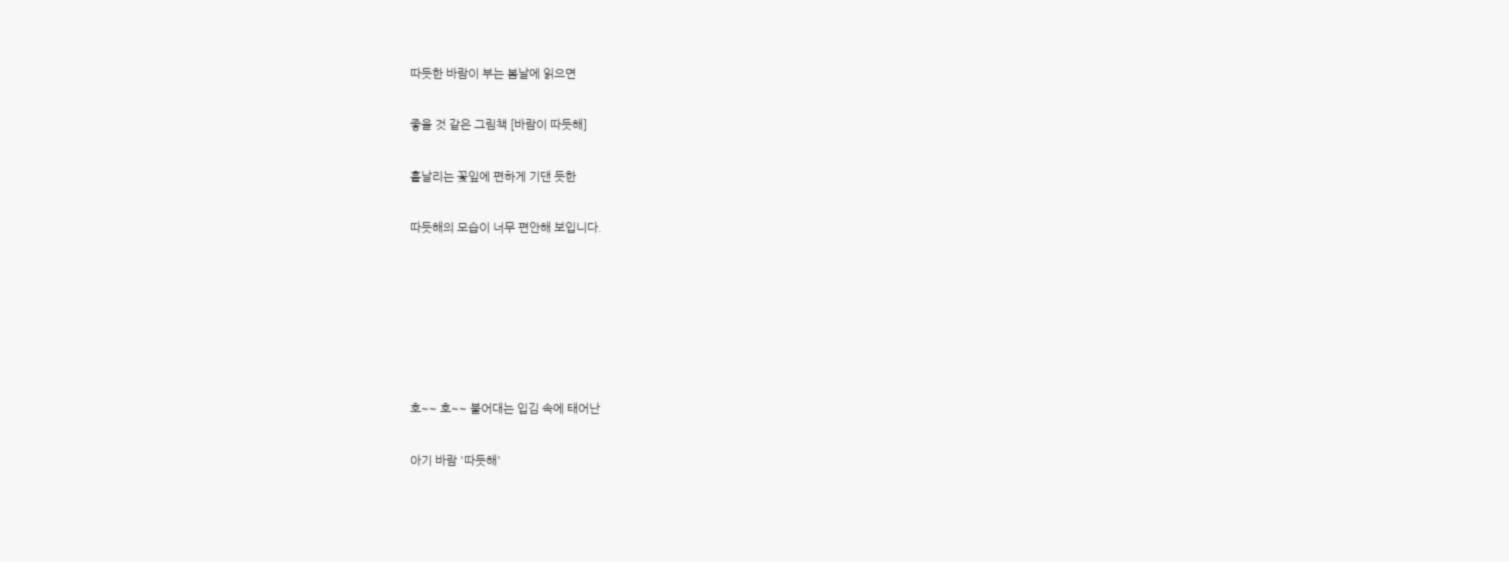따듯한 바람이 부는 봄날에 읽으면

좋을 것 같은 그림책 [바람이 따듯해]

흩날리는 꽃잎에 편하게 기댄 듯한

따듯해의 모습이 너무 편안해 보입니다.






호~~ 호~~ 불어대는 입김 속에 태어난

아기 바람 '따듯해'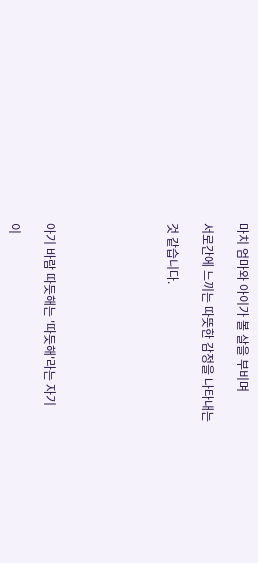마치 엄마와 아이가 볼 살을 부비며

서로간에 느끼는 따뜻한 감정을 나타내는

것 같습니다.






아기 바람 따듯해는 '따듯해'라는 자기

이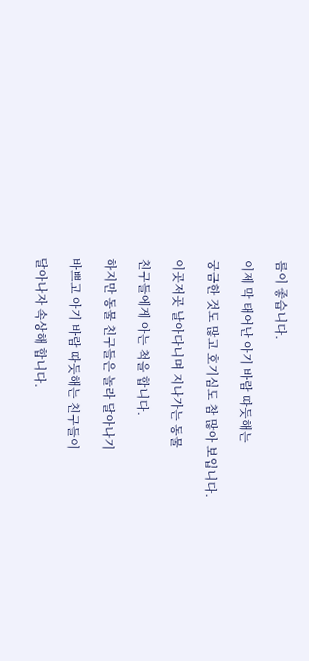름이 좋습니다.

이제 막 태어난 아기 바람 따듯해는

궁금한 것도 많고 호기심도 참 많아 보입니다.

이곳저곳 날아다니며 지나가는 동물

친구들에게 아는 척을 합니다.

하지만 동물 친구들은 놀라 달아나기

바쁘고 아기 바람 따듯해는 친구들이

달아나자 속상해 합니다.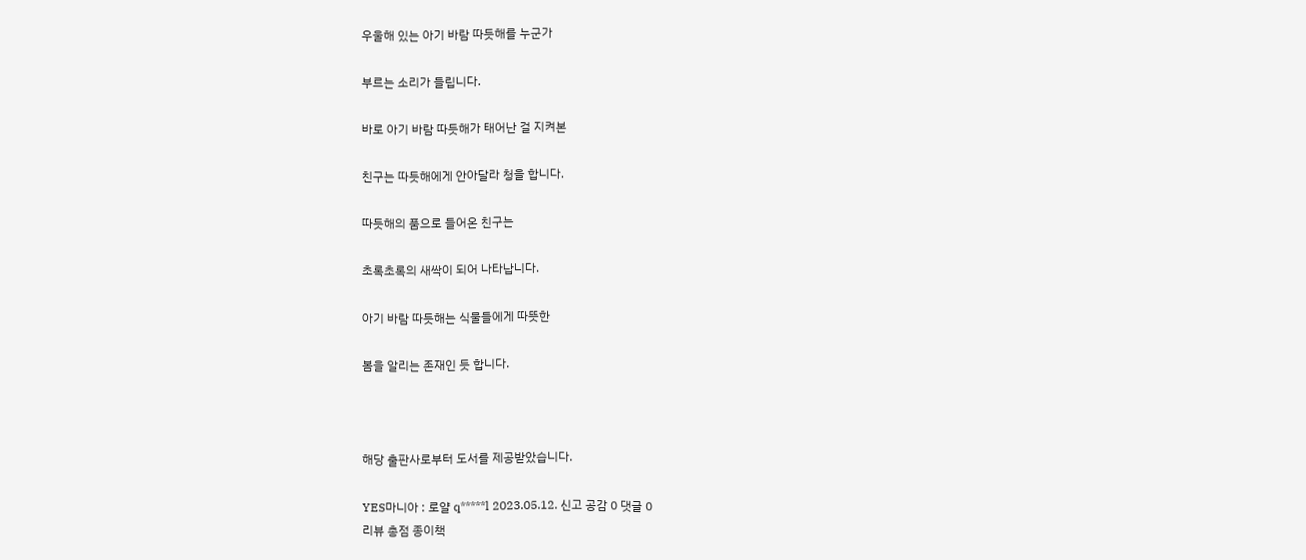우울해 있는 아기 바람 따듯해를 누군가

부르는 소리가 들립니다.

바로 아기 바람 따듯해가 태어난 걸 지켜본

친구는 따듯해에게 안아달라 청을 합니다.

따듯해의 품으로 들어온 친구는

초록초록의 새싹이 되어 나타납니다.

아기 바람 따듯해는 식물들에게 따뜻한

봄을 알리는 존재인 듯 합니다.



해당 출판사로부터 도서를 제공받았습니다.

YES마니아 : 로얄 q*****l 2023.05.12. 신고 공감 0 댓글 0
리뷰 총점 종이책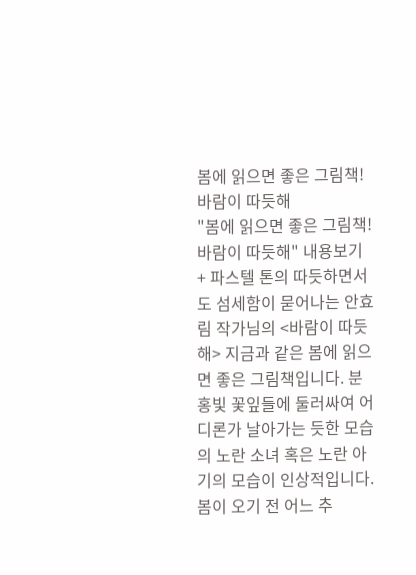봄에 읽으면 좋은 그림책! 바람이 따듯해
"봄에 읽으면 좋은 그림책! 바람이 따듯해" 내용보기
+ 파스텔 톤의 따듯하면서도 섬세함이 묻어나는 안효림 작가님의 <바람이 따듯해> 지금과 같은 봄에 읽으면 좋은 그림책입니다. 분홍빛 꽃잎들에 둘러싸여 어디론가 날아가는 듯한 모습의 노란 소녀 혹은 노란 아기의 모습이 인상적입니다.   봄이 오기 전 어느 추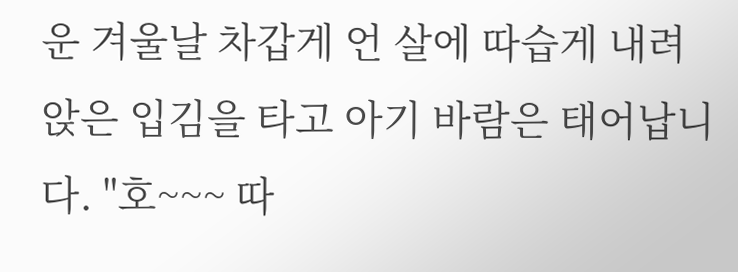운 겨울날 차갑게 언 살에 따습게 내려앉은 입김을 타고 아기 바람은 태어납니다. "호~~~ 따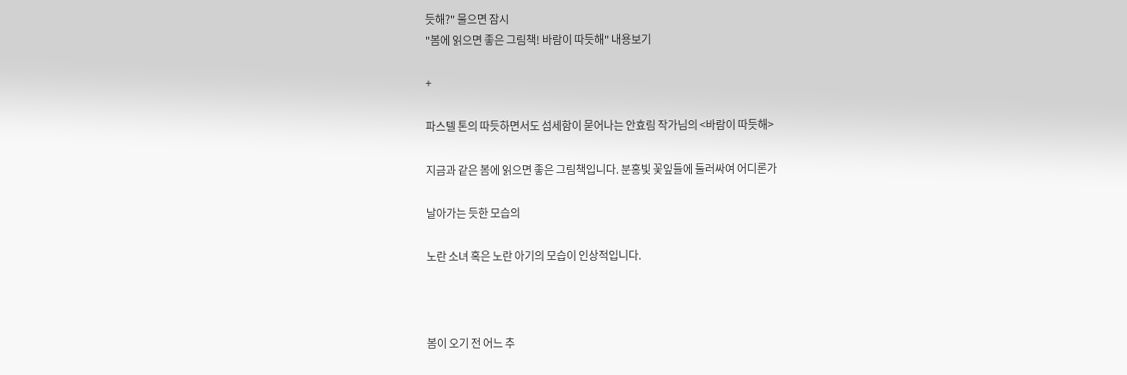듯해?" 물으면 잠시
"봄에 읽으면 좋은 그림책! 바람이 따듯해" 내용보기

+

파스텔 톤의 따듯하면서도 섬세함이 묻어나는 안효림 작가님의 <바람이 따듯해>

지금과 같은 봄에 읽으면 좋은 그림책입니다. 분홍빛 꽃잎들에 둘러싸여 어디론가

날아가는 듯한 모습의

노란 소녀 혹은 노란 아기의 모습이 인상적입니다.



봄이 오기 전 어느 추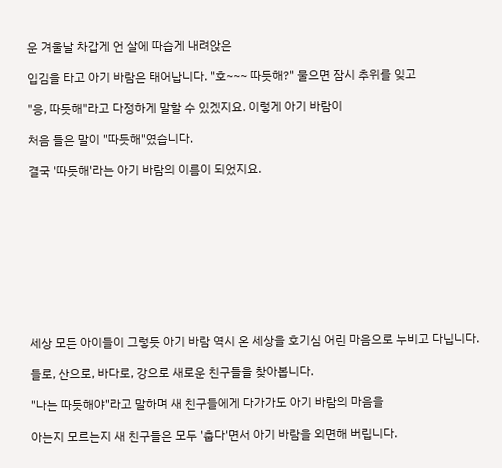운 겨울날 차갑게 언 살에 따습게 내려앉은

입김을 타고 아기 바람은 태어납니다. "호~~~ 따듯해?" 물으면 잠시 추위를 잊고

"응, 따듯해"라고 다정하게 말할 수 있겠지요. 이렇게 아기 바람이

처음 들은 말이 "따듯해"였습니다.

결국 '따듯해'라는 아기 바람의 이름이 되었지요.










세상 모든 아이들이 그렇듯 아기 바람 역시 온 세상을 호기심 어린 마음으로 누비고 다닙니다.

들로, 산으로, 바다로, 강으로 새로운 친구들을 찾아봅니다.

"나는 따듯해야"라고 말하며 새 친구들에게 다가가도 아기 바람의 마음을

아는지 모르는지 새 친구들은 모두 '춥다'면서 아기 바람을 외면해 버립니다.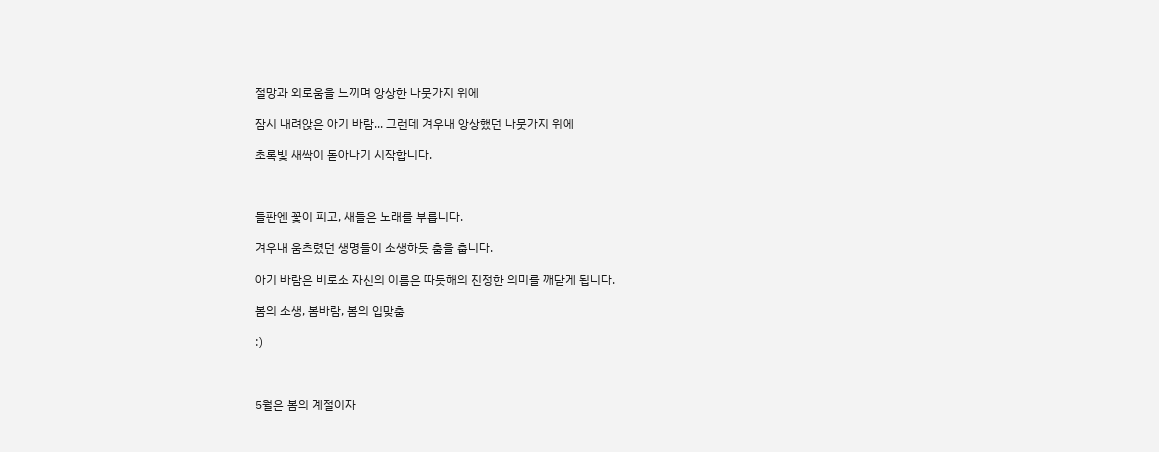절망과 외로움을 느끼며 앙상한 나뭇가지 위에

잠시 내려앉은 아기 바람... 그런데 겨우내 앙상했던 나뭇가지 위에

초록빛 새싹이 돋아나기 시작합니다.



들판엔 꽃이 피고, 새들은 노래를 부릅니다.

겨우내 움츠렸던 생명들이 소생하듯 춤을 춥니다.

아기 바람은 비로소 자신의 이름은 따듯해의 진정한 의미를 깨닫게 됩니다.

봄의 소생, 봄바람, 봄의 입맞춤

:)



5월은 봄의 계절이자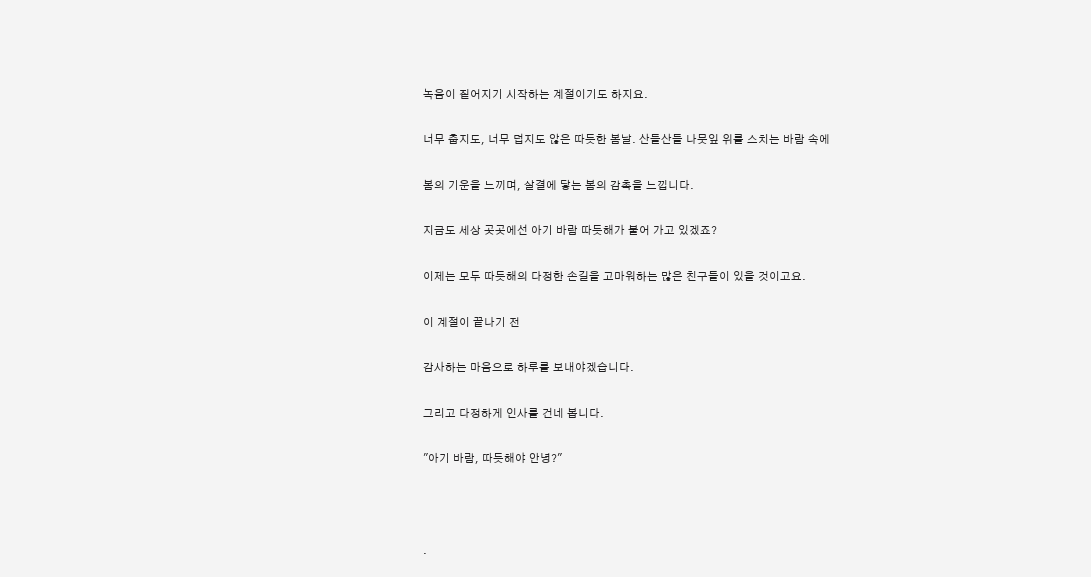녹음이 짙어지기 시작하는 계절이기도 하지요.

너무 춥지도, 너무 덥지도 않은 따듯한 봄날. 산들산들 나뭇잎 위를 스치는 바람 속에

봄의 기운을 느끼며, 살결에 닿는 봄의 감촉을 느낍니다.

지금도 세상 곳곳에선 아기 바람 따듯해가 불어 가고 있겠죠?

이제는 모두 따듯해의 다정한 손길을 고마워하는 많은 친구들이 있을 것이고요.

이 계절이 끝나기 전

감사하는 마음으로 하루를 보내야겠습니다.

그리고 다정하게 인사를 건네 봅니다.

"아기 바람, 따듯해야 안녕?"



.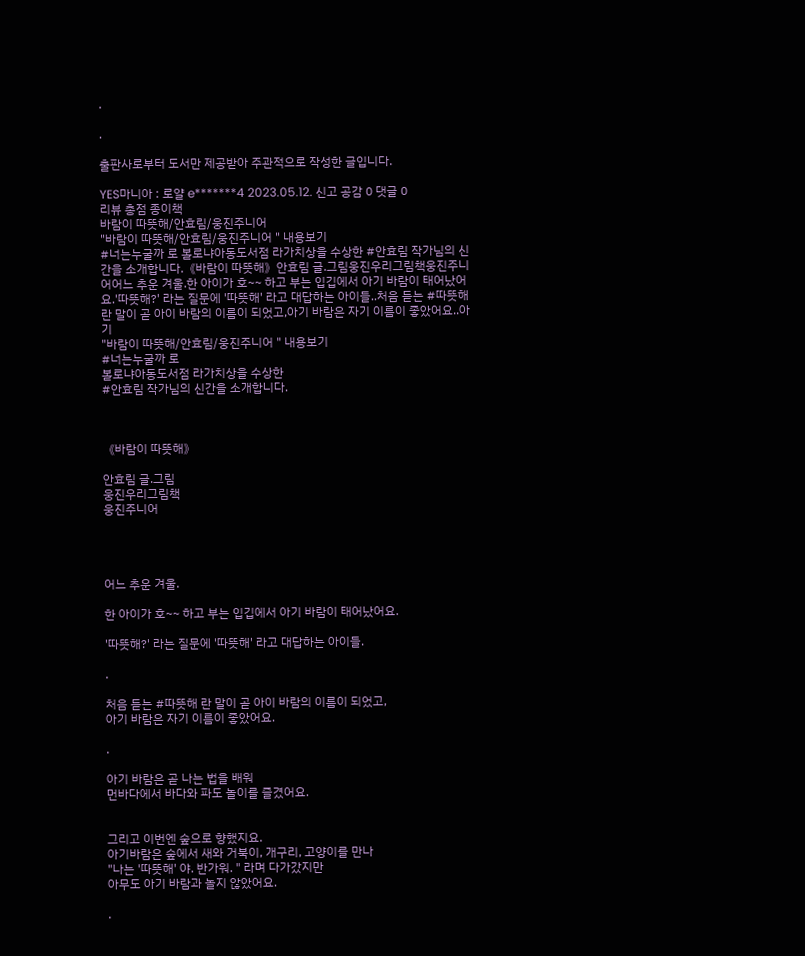.

.

출판사로부터 도서만 제공받아 주관적으로 작성한 글입니다.

YES마니아 : 로얄 e*******4 2023.05.12. 신고 공감 0 댓글 0
리뷰 총점 종이책
바람이 따뜻해/안효림/웅진주니어
"바람이 따뜻해/안효림/웅진주니어 " 내용보기
#너는누굴까 로 볼로냐아동도서점 라가치상을 수상한 #안효림 작가님의 신간을 소개합니다.《바람이 따뜻해》안효림 글.그림웅진우리그림책웅진주니어어느 추운 겨울.한 아이가 호~~ 하고 부는 입깁에서 아기 바람이 태어났어요.'따뜻해?' 라는 질문에 '따뜻해' 라고 대답하는 아이들..처음 듣는 #따뜻해 란 말이 곧 아이 바람의 이름이 되었고,아기 바람은 자기 이름이 좋았어요..아기
"바람이 따뜻해/안효림/웅진주니어 " 내용보기
#너는누굴까 로
볼로냐아동도서점 라가치상을 수상한
#안효림 작가님의 신간을 소개합니다.



《바람이 따뜻해》

안효림 글.그림
웅진우리그림책
웅진주니어




어느 추운 겨울.

한 아이가 호~~ 하고 부는 입깁에서 아기 바람이 태어났어요.

'따뜻해?' 라는 질문에 '따뜻해' 라고 대답하는 아이들.

.

처음 듣는 #따뜻해 란 말이 곧 아이 바람의 이름이 되었고,
아기 바람은 자기 이름이 좋았어요.

.

아기 바람은 곧 나는 법을 배워
먼바다에서 바다와 파도 놀이를 즐겼어요.


그리고 이번엔 숲으로 향했지요.
아기바람은 숲에서 새와 거북이, 개구리, 고양이를 만나
"나는 '따뜻해' 야. 반가워. " 라며 다가갔지만
아무도 아기 바람과 놀지 않았어요.

.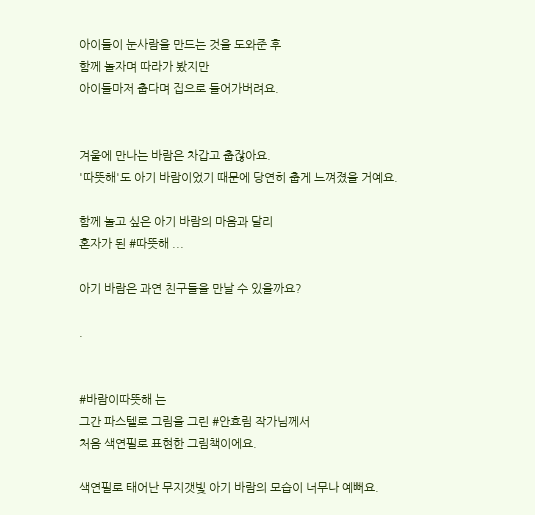아이들이 눈사람을 만드는 것을 도와준 후
함께 놀자며 따라가 봤지만
아이들마저 춥다며 집으로 들어가버려요.


겨울에 만나는 바람은 차갑고 춥잖아요.
'따뜻해'도 아기 바람이었기 때문에 당연히 춥게 느껴졌을 거예요.

함께 놀고 싶은 아기 바람의 마음과 달리
혼자가 된 #따뜻해 ...

아기 바람은 과연 친구들을 만날 수 있을까요?

.


#바람이따뜻해 는
그간 파스텔로 그림을 그린 #안효림 작가님께서
처음 색연필로 표현한 그림책이에요.

색연필로 태어난 무지갯빛 아기 바람의 모습이 너무나 예뻐요.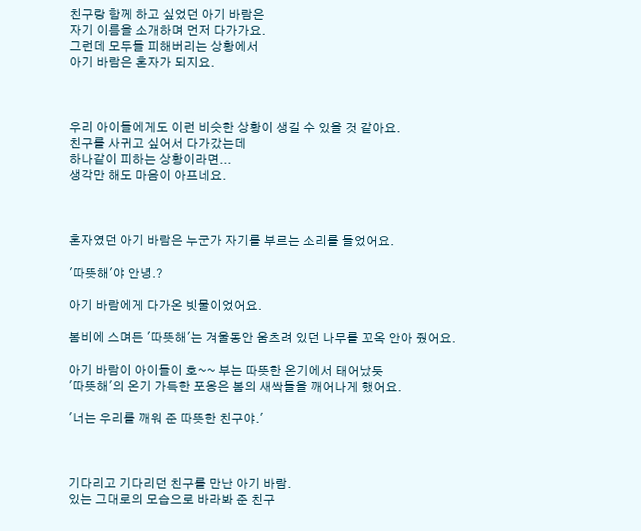친구랑 함께 하고 싶었던 아기 바람은
자기 이름을 소개하며 먼저 다가가요.
그런데 모두들 피해버리는 상황에서
아기 바람은 혼자가 되지요.



우리 아이들에게도 이런 비슷한 상황이 생길 수 있을 것 같아요.
친구를 사귀고 싶어서 다가갔는데
하나같이 피하는 상황이라면...
생각만 해도 마음이 아프네요.



혼자였던 아기 바람은 누군가 자기를 부르는 소리를 들었어요.

'따뜻해'야 안녕.?

아기 바람에게 다가온 빗물이었어요.

봄비에 스며든 '따뜻해'는 겨울동안 움츠려 있던 나무를 꼬옥 안아 줬어요.

아기 바람이 아이들이 호~~ 부는 따뜻한 온기에서 태어났듯
'따뜻해'의 온기 가득한 포옹은 봄의 새싹들을 깨어나게 했어요.

'너는 우리를 깨워 준 따뜻한 친구야.'



기다리고 기다리던 친구를 만난 아기 바람.
있는 그대로의 모습으로 바라봐 준 친구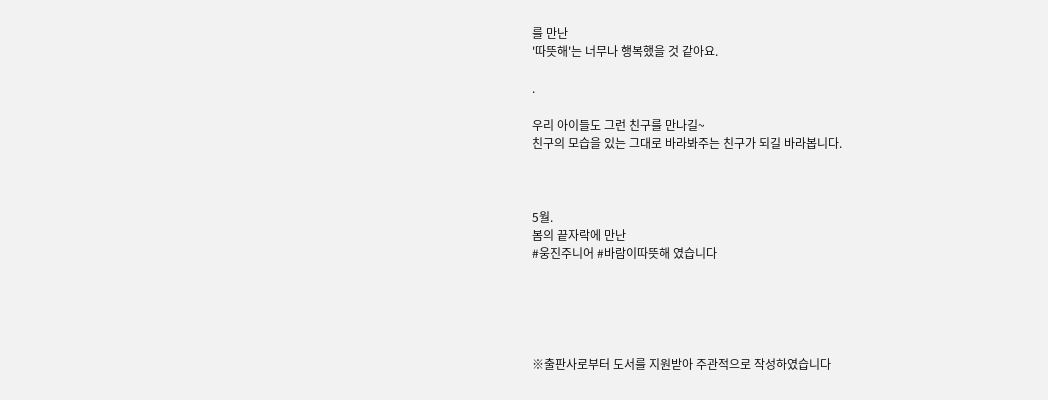를 만난
'따뜻해'는 너무나 행복했을 것 같아요.

.

우리 아이들도 그런 친구를 만나길~
친구의 모습을 있는 그대로 바라봐주는 친구가 되길 바라봅니다.



5월.
봄의 끝자락에 만난
#웅진주니어 #바람이따뜻해 였습니다





※출판사로부터 도서를 지원받아 주관적으로 작성하였습니다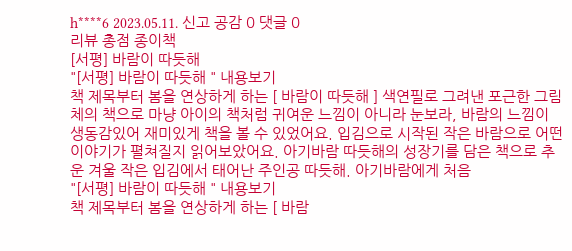h****6 2023.05.11. 신고 공감 0 댓글 0
리뷰 총점 종이책
[서평] 바람이 따듯해
"[서평] 바람이 따듯해 " 내용보기
책 제목부터 봄을 연상하게 하는 [ 바람이 따듯해 ] 색연필로 그려낸 포근한 그림체의 책으로 마냥 아이의 책처럼 귀여운 느낌이 아니라 눈보라, 바람의 느낌이 생동감있어 재미있게 책을 볼 수 있었어요. 입김으로 시작된 작은 바람으로 어떤 이야기가 펼쳐질지 읽어보았어요. 아기바람 따듯해의 성장기를 담은 책으로 추운 겨울 작은 입김에서 태어난 주인공 따듯해. 아기바람에게 처음
"[서평] 바람이 따듯해 " 내용보기
책 제목부터 봄을 연상하게 하는 [ 바람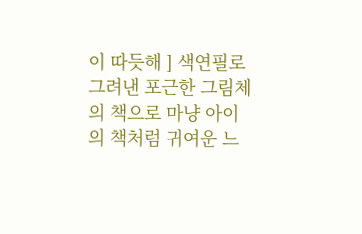이 따듯해 ] 색연필로 그려낸 포근한 그림체의 책으로 마냥 아이의 책처럼 귀여운 느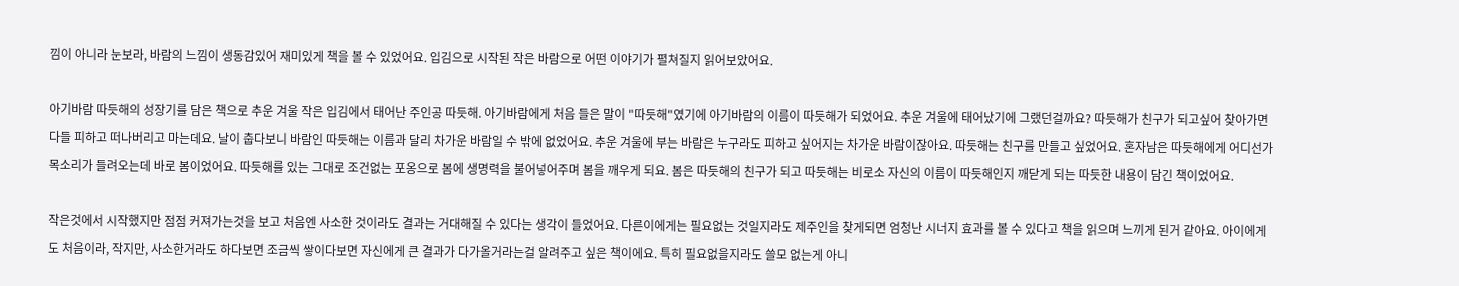낌이 아니라 눈보라, 바람의 느낌이 생동감있어 재미있게 책을 볼 수 있었어요. 입김으로 시작된 작은 바람으로 어떤 이야기가 펼쳐질지 읽어보았어요.

아기바람 따듯해의 성장기를 담은 책으로 추운 겨울 작은 입김에서 태어난 주인공 따듯해. 아기바람에게 처음 들은 말이 "따듯해"였기에 아기바람의 이름이 따듯해가 되었어요. 추운 겨울에 태어났기에 그랬던걸까요? 따듯해가 친구가 되고싶어 찾아가면 다들 피하고 떠나버리고 마는데요. 날이 춥다보니 바람인 따듯해는 이름과 달리 차가운 바람일 수 밖에 없었어요. 추운 겨울에 부는 바람은 누구라도 피하고 싶어지는 차가운 바람이잖아요. 따듯해는 친구를 만들고 싶었어요. 혼자남은 따듯해에게 어디선가 목소리가 들려오는데 바로 봄이었어요. 따듯해를 있는 그대로 조건없는 포옹으로 봄에 생명력을 불어넣어주며 봄을 깨우게 되요. 봄은 따듯해의 친구가 되고 따듯해는 비로소 자신의 이름이 따듯해인지 깨닫게 되는 따듯한 내용이 담긴 책이었어요.

작은것에서 시작했지만 점점 커져가는것을 보고 처음엔 사소한 것이라도 결과는 거대해질 수 있다는 생각이 들었어요. 다른이에게는 필요없는 것일지라도 제주인을 찾게되면 엄청난 시너지 효과를 볼 수 있다고 책을 읽으며 느끼게 된거 같아요. 아이에게도 처음이라, 작지만, 사소한거라도 하다보면 조금씩 쌓이다보면 자신에게 큰 결과가 다가올거라는걸 알려주고 싶은 책이에요. 특히 필요없을지라도 쓸모 없는게 아니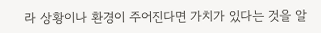라 상황이나 환경이 주어진다면 가치가 있다는 것을 알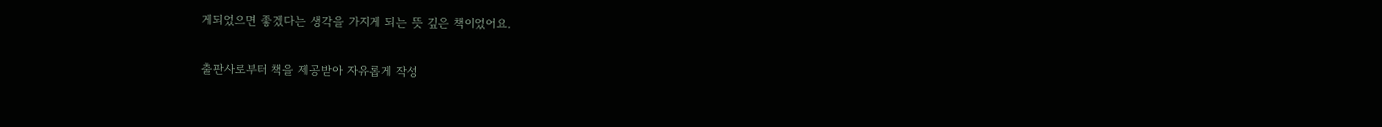게되었으면 좋겠다는 생각을 가지게 되는 뜻 깊은 책이었어요.

출판사로부터 책을 제공받아 자유롭게 작성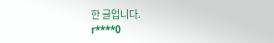한 글입니다.
r****0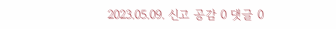2023.05.09. 신고 공감 0 댓글 0